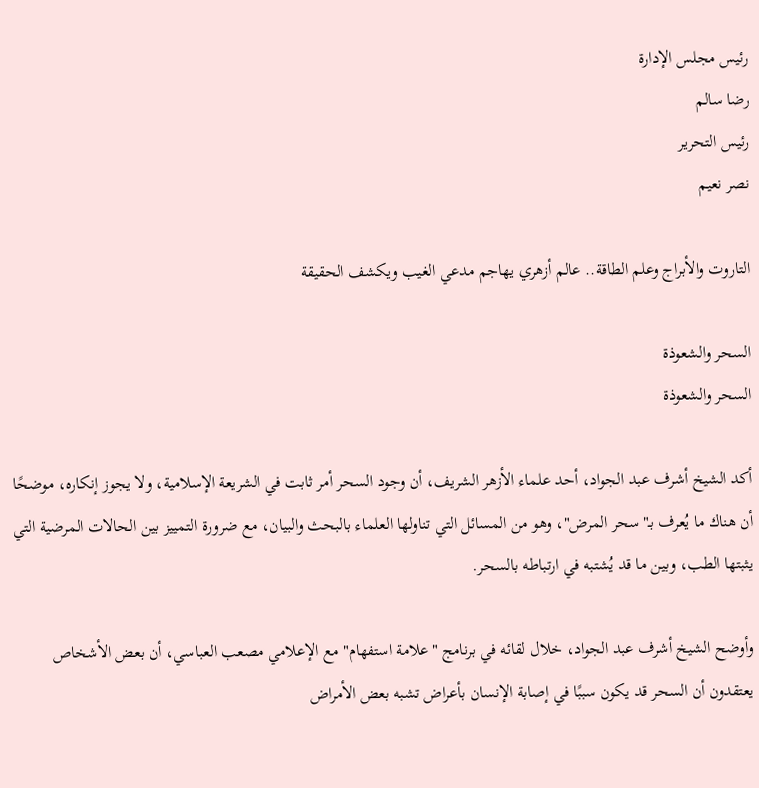رئيس مجلس الإدارة
رضا سالم
رئيس التحرير
نصر نعيم

التاروت والأبراج وعلم الطاقة.. عالم أزهري يهاجم مدعي الغيب ويكشف الحقيقة

السحر والشعوذة
السحر والشعوذة

أكد الشيخ أشرف عبد الجواد، أحد علماء الأزهر الشريف، أن وجود السحر أمر ثابت في الشريعة الإسلامية، ولا يجوز إنكاره، موضحًا أن هناك ما يُعرف بـ"سحر المرض"، وهو من المسائل التي تناولها العلماء بالبحث والبيان، مع ضرورة التمييز بين الحالات المرضية التي يثبتها الطب، وبين ما قد يُشتبه في ارتباطه بالسحر.

وأوضح الشيخ أشرف عبد الجواد، خلال لقائه في برنامج "علامة استفهام" مع الإعلامي مصعب العباسي، أن بعض الأشخاص يعتقدون أن السحر قد يكون سببًا في إصابة الإنسان بأعراض تشبه بعض الأمراض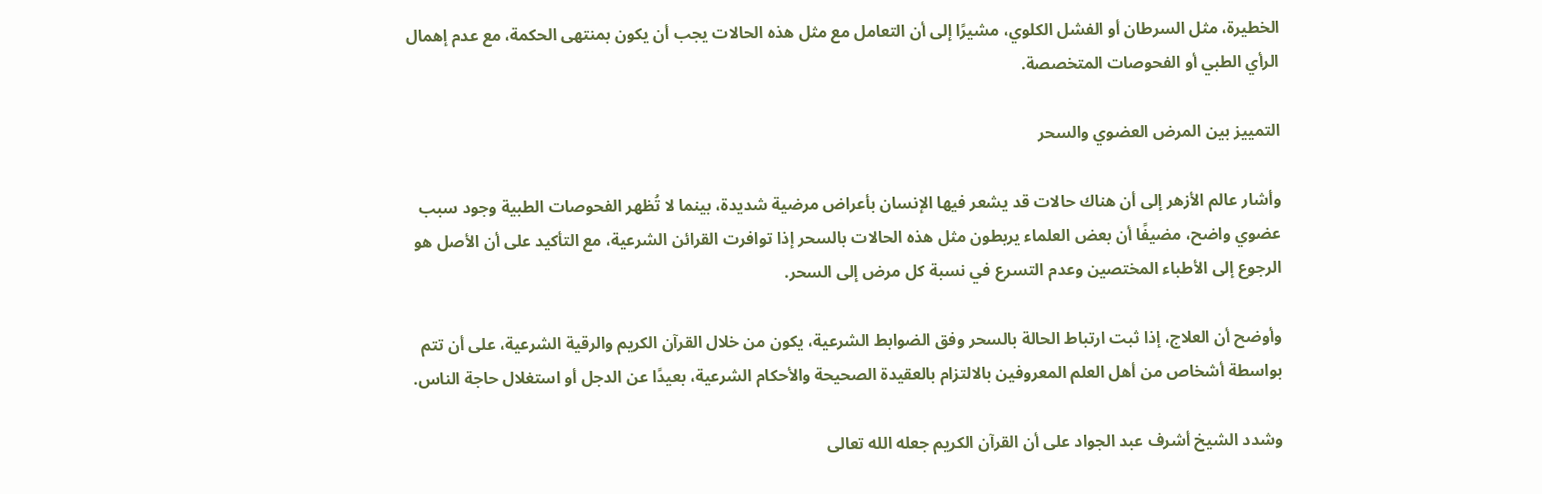الخطيرة، مثل السرطان أو الفشل الكلوي، مشيرًا إلى أن التعامل مع مثل هذه الحالات يجب أن يكون بمنتهى الحكمة، مع عدم إهمال الرأي الطبي أو الفحوصات المتخصصة.

التمييز بين المرض العضوي والسحر

وأشار عالم الأزهر إلى أن هناك حالات قد يشعر فيها الإنسان بأعراض مرضية شديدة، بينما لا تُظهر الفحوصات الطبية وجود سبب عضوي واضح، مضيفًا أن بعض العلماء يربطون مثل هذه الحالات بالسحر إذا توافرت القرائن الشرعية، مع التأكيد على أن الأصل هو الرجوع إلى الأطباء المختصين وعدم التسرع في نسبة كل مرض إلى السحر.

وأوضح أن العلاج، إذا ثبت ارتباط الحالة بالسحر وفق الضوابط الشرعية، يكون من خلال القرآن الكريم والرقية الشرعية، على أن تتم بواسطة أشخاص من أهل العلم المعروفين بالالتزام بالعقيدة الصحيحة والأحكام الشرعية، بعيدًا عن الدجل أو استغلال حاجة الناس.

وشدد الشيخ أشرف عبد الجواد على أن القرآن الكريم جعله الله تعالى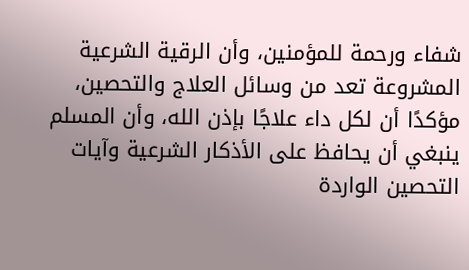شفاء ورحمة للمؤمنين، وأن الرقية الشرعية المشروعة تعد من وسائل العلاج والتحصين، مؤكدًا أن لكل داء علاجًا بإذن الله، وأن المسلم ينبغي أن يحافظ على الأذكار الشرعية وآيات التحصين الواردة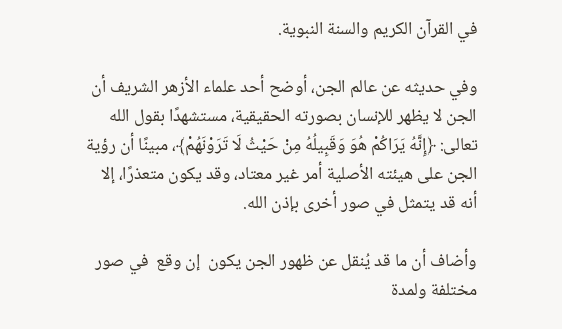في القرآن الكريم والسنة النبوية.

وفي حديثه عن عالم الجن، أوضح أحد علماء الأزهر الشريف أن الجن لا يظهر للإنسان بصورته الحقيقية، مستشهدًا بقول الله تعالى: ﴿إِنَّهُ يَرَاكُمْ هُوَ وَقَبِيلُهُ مِنْ حَيْثُ لَا تَرَوْنَهُمْ﴾، مبينًا أن رؤية الجن على هيئته الأصلية أمر غير معتاد، وقد يكون متعذرًا، إلا أنه قد يتمثل في صور أخرى بإذن الله.

وأضاف أن ما قد يُنقل عن ظهور الجن يكون  إن وقع  في صور مختلفة ولمدة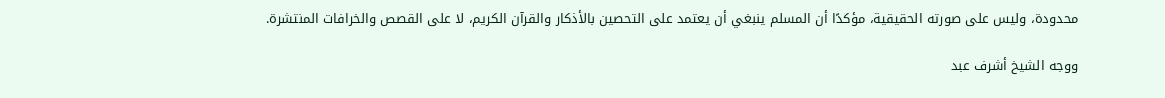محدودة، وليس على صورته الحقيقية، مؤكدًا أن المسلم ينبغي أن يعتمد على التحصين بالأذكار والقرآن الكريم، لا على القصص والخرافات المنتشرة.

ووجه الشيخ أشرف عبد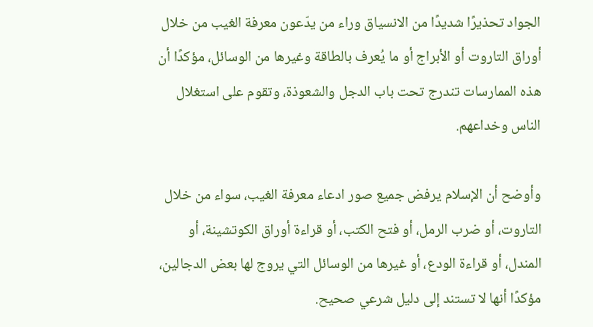الجواد تحذيرًا شديدًا من الانسياق وراء من يدّعون معرفة الغيب من خلال أوراق التاروت أو الأبراج أو ما يُعرف بالطاقة وغيرها من الوسائل، مؤكدًا أن هذه الممارسات تندرج تحت باب الدجل والشعوذة، وتقوم على استغلال الناس وخداعهم.

وأوضح أن الإسلام يرفض جميع صور ادعاء معرفة الغيب، سواء من خلال التاروت، أو ضرب الرمل، أو فتح الكتب، أو قراءة أوراق الكوتشينة، أو المندل، أو قراءة الودع، أو غيرها من الوسائل التي يروج لها بعض الدجالين، مؤكدًا أنها لا تستند إلى دليل شرعي صحيح.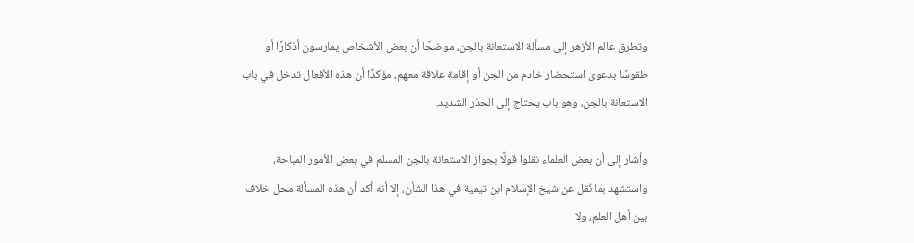وتطرق عالم الأزهر إلى مسألة الاستعانة بالجن، موضحًا أن بعض الأشخاص يمارسون أذكارًا أو طقوسًا بدعوى استحضار خادم من الجن أو إقامة علاقة معهم، مؤكدًا أن هذه الأفعال تدخل في باب الاستعانة بالجن، وهو باب يحتاج إلى الحذر الشديد.

وأشار إلى أن بعض العلماء نقلوا قولًا بجواز الاستعانة بالجن المسلم في بعض الأمور المباحة، واستشهد بما نُقل عن شيخ الإسلام ابن تيمية في هذا الشأن، إلا أنه أكد أن هذه المسألة محل خلاف بين أهل العلم، ولا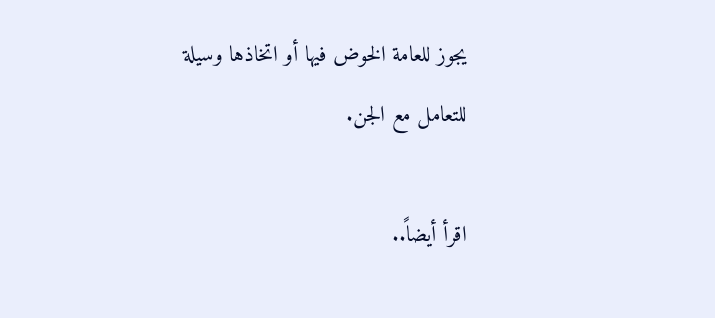يجوز للعامة الخوض فيها أو اتخاذها وسيلة للتعامل مع الجن.

اقرأ أيضاً..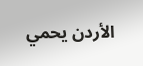الأردن يحمي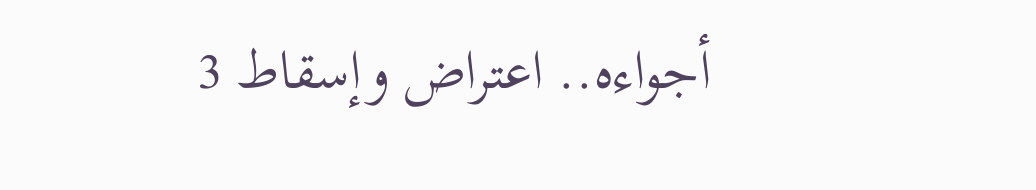أجواءه.. اعتراض وإسقاط 3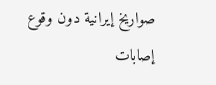صواريخ إيرانية دون وقوع إصابات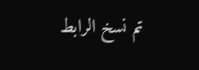تم نسخ الرابط